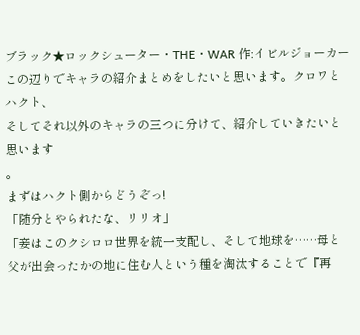ブラック★ロックシューター・THE・WAR 作:イビルジョーカー
この辺りでキャラの紹介まとめをしたいと思います。クロワとハクト、
そしてそれ以外のキャラの三つに分けて、紹介していきたいと思います
。
まずはハクト側からどうぞっ!
「随分とやられたな、リリオ」
「妾はこのクシロロ世界を統一支配し、そして地球を……母と父が出会ったかの地に住む人という種を淘汰することで『再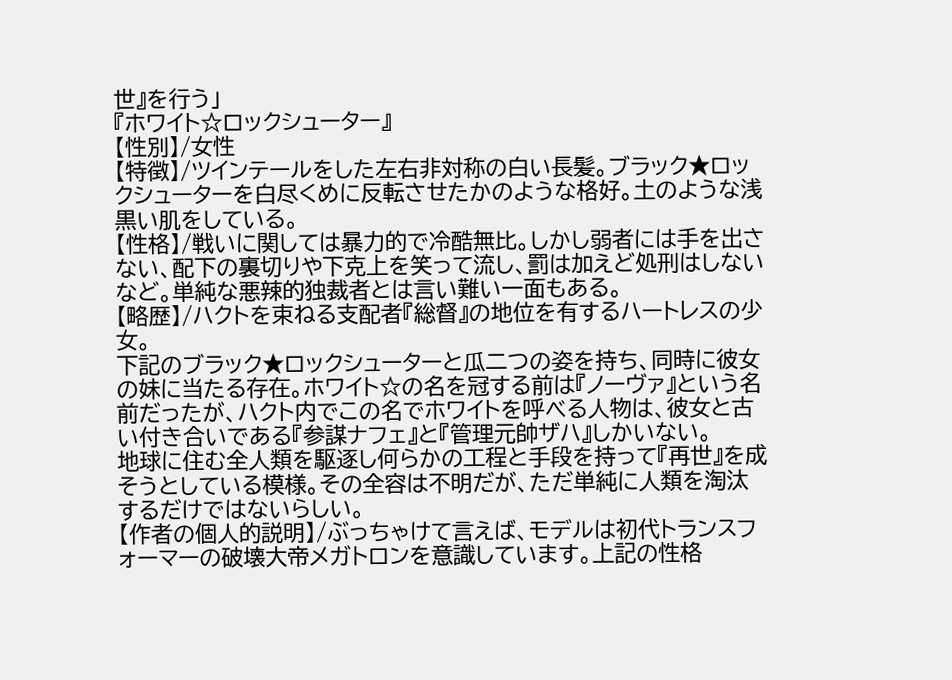世』を行う」
『ホワイト☆ロックシューター』
【性別】/女性
【特徴】/ツインテールをした左右非対称の白い長髪。ブラック★ロックシューターを白尽くめに反転させたかのような格好。土のような浅黒い肌をしている。
【性格】/戦いに関しては暴力的で冷酷無比。しかし弱者には手を出さない、配下の裏切りや下克上を笑って流し、罰は加えど処刑はしないなど。単純な悪辣的独裁者とは言い難い一面もある。
【略歴】/ハクトを束ねる支配者『総督』の地位を有するハートレスの少女。
下記のブラック★ロックシューターと瓜二つの姿を持ち、同時に彼女の妹に当たる存在。ホワイト☆の名を冠する前は『ノーヴァ』という名前だったが、ハクト内でこの名でホワイトを呼べる人物は、彼女と古い付き合いである『参謀ナフェ』と『管理元帥ザハ』しかいない。
地球に住む全人類を駆逐し何らかの工程と手段を持って『再世』を成そうとしている模様。その全容は不明だが、ただ単純に人類を淘汰するだけではないらしい。
【作者の個人的説明】/ぶっちゃけて言えば、モデルは初代トランスフォーマーの破壊大帝メガトロンを意識しています。上記の性格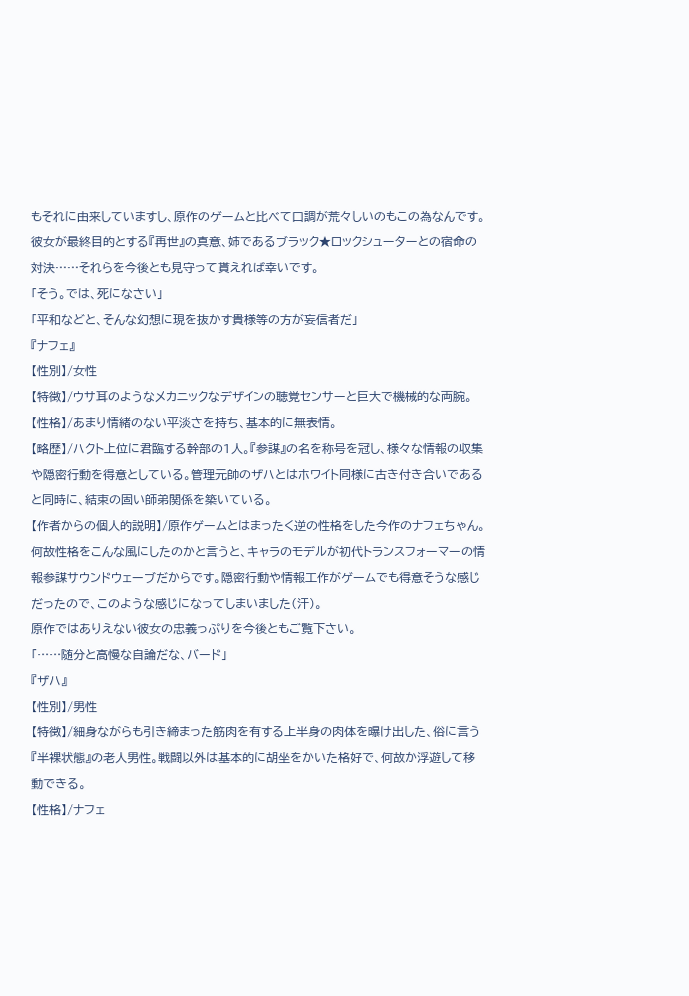もそれに由来していますし、原作のゲームと比べて口調が荒々しいのもこの為なんです。
彼女が最終目的とする『再世』の真意、姉であるブラック★ロックシューターとの宿命の対決……それらを今後とも見守って貰えれば幸いです。
「そう。では、死になさい」
「平和などと、そんな幻想に現を抜かす貴様等の方が妄信者だ」
『ナフェ』
【性別】/女性
【特徴】/ウサ耳のようなメカニックなデザインの聴覚センサーと巨大で機械的な両腕。
【性格】/あまり情緒のない平淡さを持ち、基本的に無表情。
【略歴】/ハクト上位に君臨する幹部の1人。『参謀』の名を称号を冠し、様々な情報の収集や隠密行動を得意としている。管理元帥のザハとはホワイト同様に古き付き合いであると同時に、結束の固い師弟関係を築いている。
【作者からの個人的説明】/原作ゲームとはまったく逆の性格をした今作のナフェちゃん。何故性格をこんな風にしたのかと言うと、キャラのモデルが初代トランスフォーマーの情報参謀サウンドウェーブだからです。隠密行動や情報工作がゲームでも得意そうな感じだったので、このような感じになってしまいました(汗)。
原作ではありえない彼女の忠義っぷりを今後ともご覧下さい。
「……随分と高慢な自論だな、バード」
『ザハ』
【性別】/男性
【特徴】/細身ながらも引き締まった筋肉を有する上半身の肉体を曝け出した、俗に言う『半裸状態』の老人男性。戦闘以外は基本的に胡坐をかいた格好で、何故か浮遊して移動できる。
【性格】/ナフェ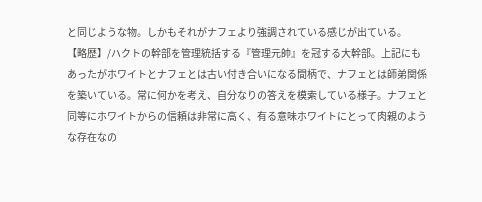と同じような物。しかもそれがナフェより強調されている感じが出ている。
【略歴】/ハクトの幹部を管理統括する『管理元帥』を冠する大幹部。上記にもあったがホワイトとナフェとは古い付き合いになる間柄で、ナフェとは師弟関係を築いている。常に何かを考え、自分なりの答えを模索している様子。ナフェと同等にホワイトからの信頼は非常に高く、有る意味ホワイトにとって肉親のような存在なの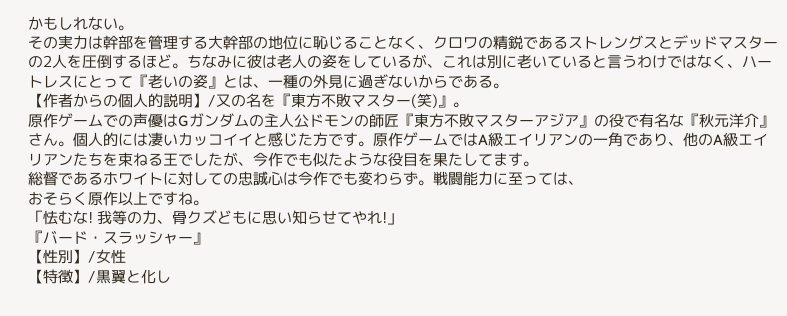かもしれない。
その実力は幹部を管理する大幹部の地位に恥じることなく、クロワの精鋭であるストレングスとデッドマスターの2人を圧倒するほど。ちなみに彼は老人の姿をしているが、これは別に老いていると言うわけではなく、ハートレスにとって『老いの姿』とは、一種の外見に過ぎないからである。
【作者からの個人的説明】/又の名を『東方不敗マスター(笑)』。
原作ゲームでの声優はGガンダムの主人公ドモンの師匠『東方不敗マスターアジア』の役で有名な『秋元洋介』さん。個人的には凄いカッコイイと感じた方です。原作ゲームではA級エイリアンの一角であり、他のA級エイリアンたちを束ねる王でしたが、今作でも似たような役目を果たしてます。
総督であるホワイトに対しての忠誠心は今作でも変わらず。戦闘能力に至っては、
おそらく原作以上ですね。
「怯むな! 我等の力、骨クズどもに思い知らせてやれ!」
『バード・スラッシャー』
【性別】/女性
【特徴】/黒翼と化し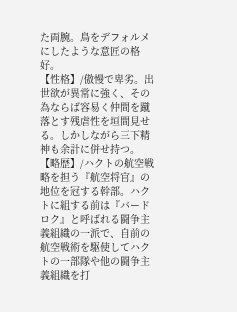た両腕。鳥をデフォルメにしたような意匠の格好。
【性格】/傲慢で卑劣。出世欲が異常に強く、その為ならば容易く仲間を蹴落とす残虐性を垣間見せる。しかしながら三下精神も余計に併せ持つ。
【略歴】/ハクトの航空戦略を担う『航空将官』の地位を冠する幹部。ハクトに組する前は『バードロク』と呼ばれる闘争主義組織の一派で、自前の航空戦術を駆使してハクトの一部隊や他の闘争主義組織を打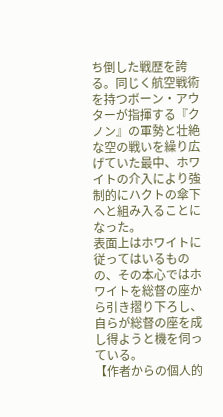ち倒した戦歴を誇る。同じく航空戦術を持つボーン・アウターが指揮する『クノン』の軍勢と壮絶な空の戦いを繰り広げていた最中、ホワイトの介入により強制的にハクトの傘下へと組み入ることになった。
表面上はホワイトに従ってはいるものの、その本心ではホワイトを総督の座から引き摺り下ろし、自らが総督の座を成し得ようと機を伺っている。
【作者からの個人的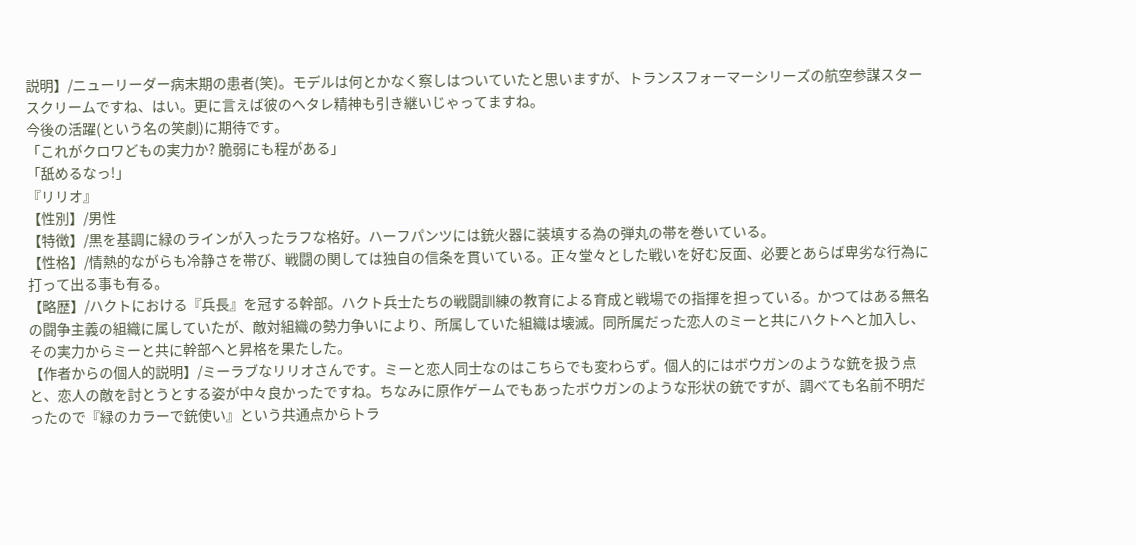説明】/ニューリーダー病末期の患者(笑)。モデルは何とかなく察しはついていたと思いますが、トランスフォーマーシリーズの航空参謀スター
スクリームですね、はい。更に言えば彼のヘタレ精神も引き継いじゃってますね。
今後の活躍(という名の笑劇)に期待です。
「これがクロワどもの実力か? 脆弱にも程がある」
「舐めるなっ!」
『リリオ』
【性別】/男性
【特徴】/黒を基調に緑のラインが入ったラフな格好。ハーフパンツには銃火器に装填する為の弾丸の帯を巻いている。
【性格】/情熱的ながらも冷静さを帯び、戦闘の関しては独自の信条を貫いている。正々堂々とした戦いを好む反面、必要とあらば卑劣な行為に打って出る事も有る。
【略歴】/ハクトにおける『兵長』を冠する幹部。ハクト兵士たちの戦闘訓練の教育による育成と戦場での指揮を担っている。かつてはある無名の闘争主義の組織に属していたが、敵対組織の勢力争いにより、所属していた組織は壊滅。同所属だった恋人のミーと共にハクトへと加入し、その実力からミーと共に幹部へと昇格を果たした。
【作者からの個人的説明】/ミーラブなリリオさんです。ミーと恋人同士なのはこちらでも変わらず。個人的にはボウガンのような銃を扱う点と、恋人の敵を討とうとする姿が中々良かったですね。ちなみに原作ゲームでもあったボウガンのような形状の銃ですが、調べても名前不明だったので『緑のカラーで銃使い』という共通点からトラ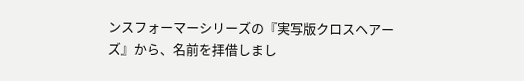ンスフォーマーシリーズの『実写版クロスヘアーズ』から、名前を拝借しまし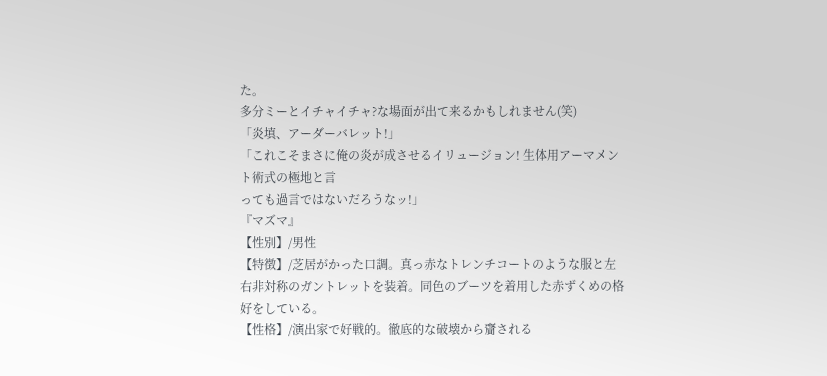た。
多分ミーとイチャイチャ?な場面が出て来るかもしれません(笑)
「炎填、アーダーバレット!」
「これこそまさに俺の炎が成させるイリュージョン! 生体用アーマメント術式の極地と言
っても過言ではないだろうなッ!」
『マズマ』
【性別】/男性
【特徴】/芝居がかった口調。真っ赤なトレンチコートのような服と左右非対称のガントレットを装着。同色のブーツを着用した赤ずくめの格好をしている。
【性格】/演出家で好戦的。徹底的な破壊から齎される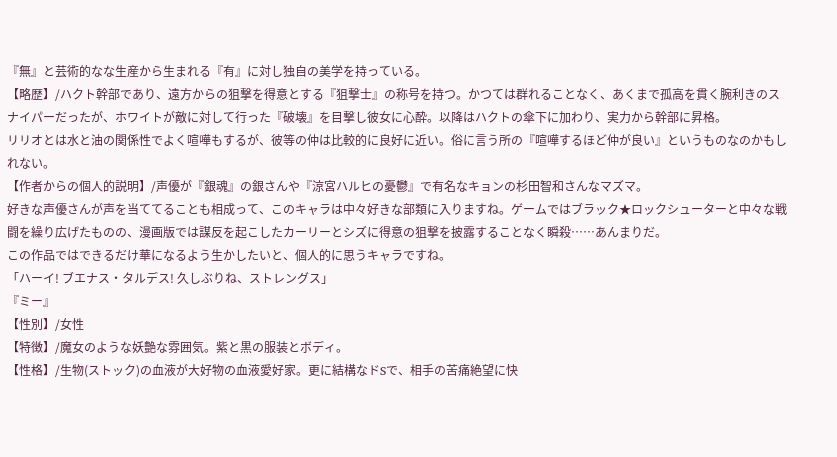『無』と芸術的なな生産から生まれる『有』に対し独自の美学を持っている。
【略歴】/ハクト幹部であり、遠方からの狙撃を得意とする『狙撃士』の称号を持つ。かつては群れることなく、あくまで孤高を貫く腕利きのスナイパーだったが、ホワイトが敵に対して行った『破壊』を目撃し彼女に心酔。以降はハクトの傘下に加わり、実力から幹部に昇格。
リリオとは水と油の関係性でよく喧嘩もするが、彼等の仲は比較的に良好に近い。俗に言う所の『喧嘩するほど仲が良い』というものなのかもしれない。
【作者からの個人的説明】/声優が『銀魂』の銀さんや『涼宮ハルヒの憂鬱』で有名なキョンの杉田智和さんなマズマ。
好きな声優さんが声を当ててることも相成って、このキャラは中々好きな部類に入りますね。ゲームではブラック★ロックシューターと中々な戦闘を繰り広げたものの、漫画版では謀反を起こしたカーリーとシズに得意の狙撃を披露することなく瞬殺……あんまりだ。
この作品ではできるだけ華になるよう生かしたいと、個人的に思うキャラですね。
「ハーイ! ブエナス・タルデス! 久しぶりね、ストレングス」
『ミー』
【性別】/女性
【特徴】/魔女のような妖艶な雰囲気。紫と黒の服装とボディ。
【性格】/生物(ストック)の血液が大好物の血液愛好家。更に結構なドSで、相手の苦痛絶望に快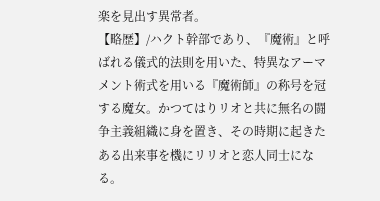楽を見出す異常者。
【略歴】/ハクト幹部であり、『魔術』と呼ばれる儀式的法則を用いた、特異なアーマメント術式を用いる『魔術師』の称号を冠する魔女。かつてはりリオと共に無名の闘争主義組織に身を置き、その時期に起きたある出来事を機にリリオと恋人同士になる。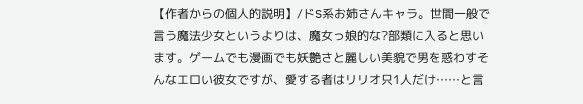【作者からの個人的説明】/ドS系お姉さんキャラ。世間一般で言う魔法少女というよりは、魔女っ娘的な?部類に入ると思います。ゲームでも漫画でも妖艶さと麗しい美貌で男を惑わすそんなエロい彼女ですが、愛する者はリリオ只1人だけ……と言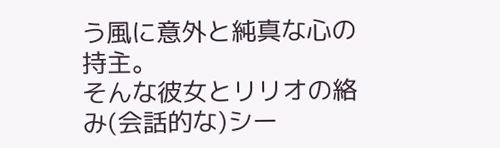う風に意外と純真な心の持主。
そんな彼女とリリオの絡み(会話的な)シー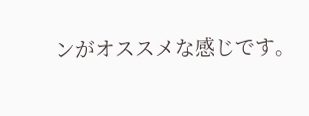ンがオススメな感じです。